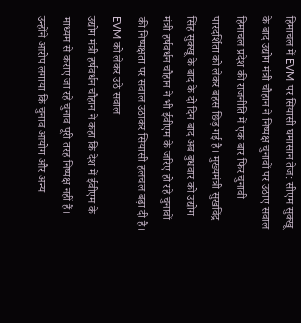हिमाचल में EVM पर सियासी घमासान तेज: सीएम सुक्खू के बाद उद्योग मंत्री चौहान ने निष्पक्ष चुनावों पर उठाए सवाल
हिमाचल प्रदेश की राजनीति में एक बार फिर चुनावी पारदर्शिता को लेकर बहस छिड़ गई है। मुख्यमंत्री सुखविंद्र सिंह सुक्खू के बाद के दो दिन बाद अब बुधवार को उद्योग मंत्री हर्षवर्धन चौहान ने भी ईवीएम के जरिए हो रहे चुनावों की निष्पक्षता पर सवाल उठाकर सियासी हलचल बढ़ा दी है।
EVM को लेकर उठे सवाल
उद्योग मंत्री हर्षवर्धन चौहान ने कहा कि देश में ईवीएम के माध्यम से कराए जा रहे चुनाव पूरी तरह निष्पक्ष नहीं हैं। उन्होंने आरोप लगाया कि चुनाव आयोग और अन्य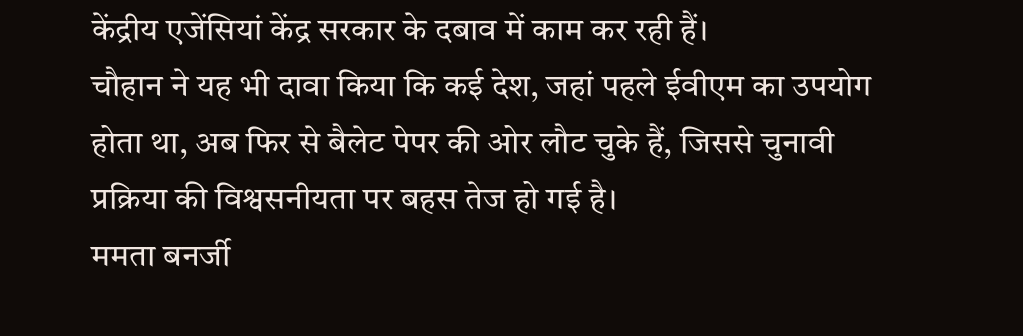केंद्रीय एजेंसियां केंद्र सरकार के दबाव में काम कर रही हैं।
चौहान ने यह भी दावा किया कि कई देश, जहां पहले ईवीएम का उपयोग होता था, अब फिर से बैलेट पेपर की ओर लौट चुके हैं, जिससे चुनावी प्रक्रिया की विश्वसनीयता पर बहस तेज हो गई है।
ममता बनर्जी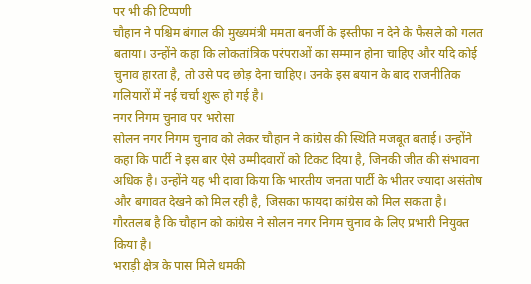पर भी की टिप्पणी
चौहान ने पश्चिम बंगाल की मुख्यमंत्री ममता बनर्जी के इस्तीफा न देने के फैसले को गलत बताया। उन्होंने कहा कि लोकतांत्रिक परंपराओं का सम्मान होना चाहिए और यदि कोई चुनाव हारता है, तो उसे पद छोड़ देना चाहिए। उनके इस बयान के बाद राजनीतिक गलियारों में नई चर्चा शुरू हो गई है।
नगर निगम चुनाव पर भरोसा
सोलन नगर निगम चुनाव को लेकर चौहान ने कांग्रेस की स्थिति मजबूत बताई। उन्होंने कहा कि पार्टी ने इस बार ऐसे उम्मीदवारों को टिकट दिया है, जिनकी जीत की संभावना अधिक है। उन्होंने यह भी दावा किया कि भारतीय जनता पार्टी के भीतर ज्यादा असंतोष और बगावत देखने को मिल रही है, जिसका फायदा कांग्रेस को मिल सकता है। गौरतलब है कि चौहान को कांग्रेस ने सोलन नगर निगम चुनाव के लिए प्रभारी नियुक्त किया है।
भराड़ी क्षेत्र के पास मिले धमकी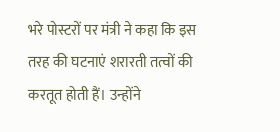भरे पोस्टरों पर मंत्री ने कहा कि इस तरह की घटनाएं शरारती तत्वों की करतूत होती हैं। उन्होंने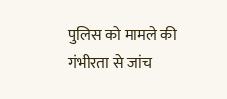पुलिस को मामले की गंभीरता से जांच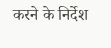करने के निर्देश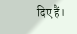दिए हैं।